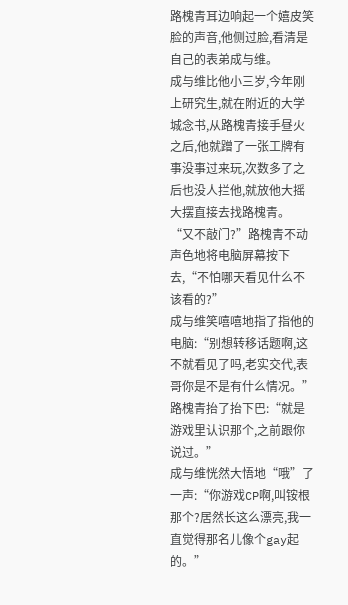路槐青耳边响起一个嬉皮笑脸的声音,他侧过脸,看清是自己的表弟成与维。
成与维比他小三岁,今年刚上研究生,就在附近的大学城念书,从路槐青接手昼火之后,他就蹭了一张工牌有事没事过来玩,次数多了之后也没人拦他,就放他大摇大摆直接去找路槐青。
“又不敲门?”路槐青不动声色地将电脑屏幕按下去,“不怕哪天看见什么不该看的?”
成与维笑嘻嘻地指了指他的电脑:“别想转移话题啊,这不就看见了吗,老实交代,表哥你是不是有什么情况。”
路槐青抬了抬下巴:“就是游戏里认识那个,之前跟你说过。”
成与维恍然大悟地“哦”了一声:“你游戏CP啊,叫铵根那个?居然长这么漂亮,我一直觉得那名儿像个gay起的。”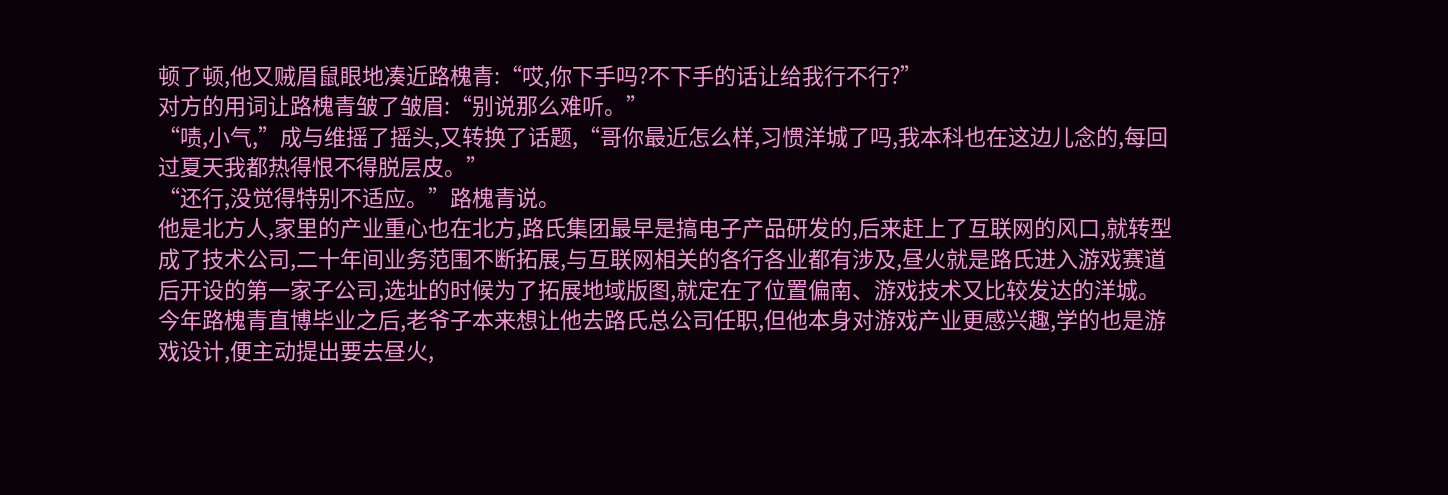顿了顿,他又贼眉鼠眼地凑近路槐青:“哎,你下手吗?不下手的话让给我行不行?”
对方的用词让路槐青皱了皱眉:“别说那么难听。”
“啧,小气,”成与维摇了摇头,又转换了话题,“哥你最近怎么样,习惯洋城了吗,我本科也在这边儿念的,每回过夏天我都热得恨不得脱层皮。”
“还行,没觉得特别不适应。”路槐青说。
他是北方人,家里的产业重心也在北方,路氏集团最早是搞电子产品研发的,后来赶上了互联网的风口,就转型成了技术公司,二十年间业务范围不断拓展,与互联网相关的各行各业都有涉及,昼火就是路氏进入游戏赛道后开设的第一家子公司,选址的时候为了拓展地域版图,就定在了位置偏南、游戏技术又比较发达的洋城。
今年路槐青直博毕业之后,老爷子本来想让他去路氏总公司任职,但他本身对游戏产业更感兴趣,学的也是游戏设计,便主动提出要去昼火,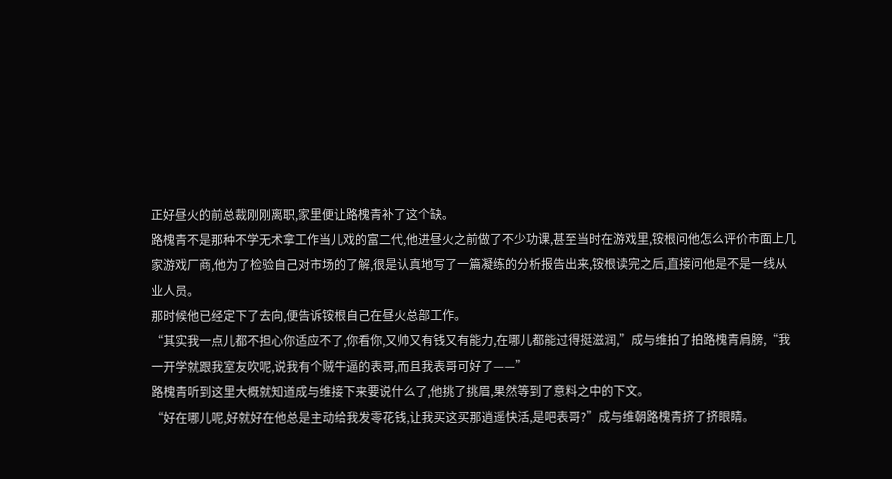正好昼火的前总裁刚刚离职,家里便让路槐青补了这个缺。
路槐青不是那种不学无术拿工作当儿戏的富二代,他进昼火之前做了不少功课,甚至当时在游戏里,铵根问他怎么评价市面上几家游戏厂商,他为了检验自己对市场的了解,很是认真地写了一篇凝练的分析报告出来,铵根读完之后,直接问他是不是一线从业人员。
那时候他已经定下了去向,便告诉铵根自己在昼火总部工作。
“其实我一点儿都不担心你适应不了,你看你,又帅又有钱又有能力,在哪儿都能过得挺滋润,”成与维拍了拍路槐青肩膀,“我一开学就跟我室友吹呢,说我有个贼牛逼的表哥,而且我表哥可好了——”
路槐青听到这里大概就知道成与维接下来要说什么了,他挑了挑眉,果然等到了意料之中的下文。
“好在哪儿呢,好就好在他总是主动给我发零花钱,让我买这买那逍遥快活,是吧表哥?”成与维朝路槐青挤了挤眼睛。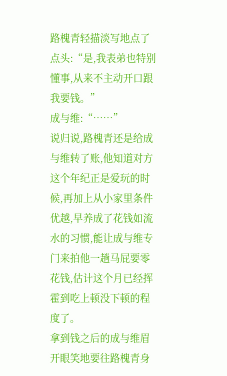路槐青轻描淡写地点了点头:“是,我表弟也特别懂事,从来不主动开口跟我要钱。”
成与维:“……”
说归说,路槐青还是给成与维转了账,他知道对方这个年纪正是爱玩的时候,再加上从小家里条件优越,早养成了花钱如流水的习惯,能让成与维专门来拍他一趟马屁要零花钱,估计这个月已经挥霍到吃上顿没下顿的程度了。
拿到钱之后的成与维眉开眼笑地要往路槐青身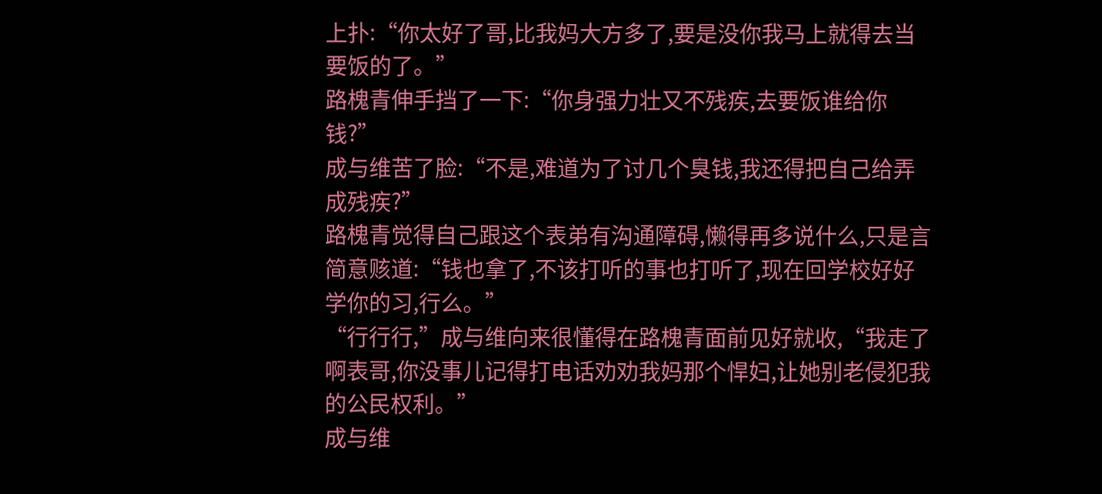上扑:“你太好了哥,比我妈大方多了,要是没你我马上就得去当要饭的了。”
路槐青伸手挡了一下:“你身强力壮又不残疾,去要饭谁给你钱?”
成与维苦了脸:“不是,难道为了讨几个臭钱,我还得把自己给弄成残疾?”
路槐青觉得自己跟这个表弟有沟通障碍,懒得再多说什么,只是言简意赅道:“钱也拿了,不该打听的事也打听了,现在回学校好好学你的习,行么。”
“行行行,”成与维向来很懂得在路槐青面前见好就收,“我走了啊表哥,你没事儿记得打电话劝劝我妈那个悍妇,让她别老侵犯我的公民权利。”
成与维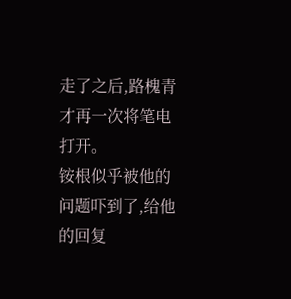走了之后,路槐青才再一次将笔电打开。
铵根似乎被他的问题吓到了,给他的回复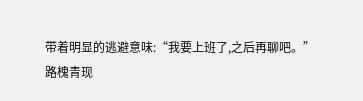带着明显的逃避意味:“我要上班了,之后再聊吧。”
路槐青现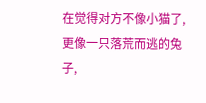在觉得对方不像小猫了,更像一只落荒而逃的兔子,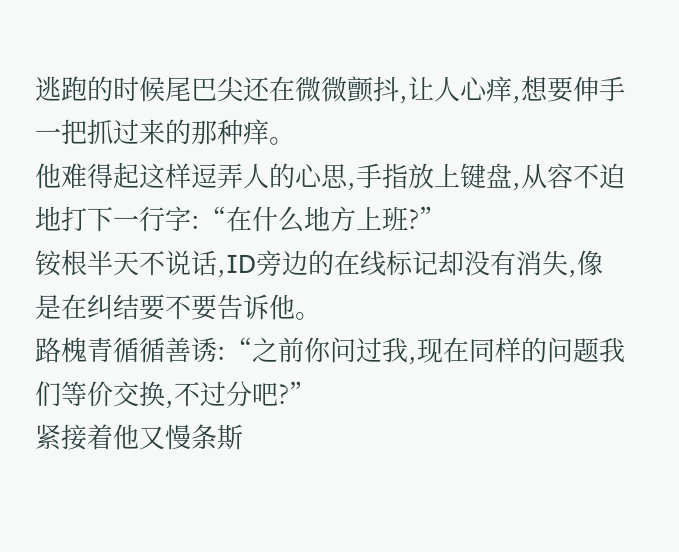逃跑的时候尾巴尖还在微微颤抖,让人心痒,想要伸手一把抓过来的那种痒。
他难得起这样逗弄人的心思,手指放上键盘,从容不迫地打下一行字:“在什么地方上班?”
铵根半天不说话,ID旁边的在线标记却没有消失,像是在纠结要不要告诉他。
路槐青循循善诱:“之前你问过我,现在同样的问题我们等价交换,不过分吧?”
紧接着他又慢条斯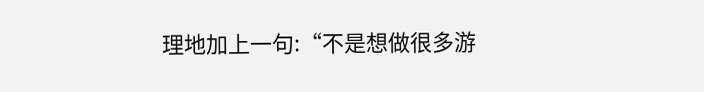理地加上一句:“不是想做很多游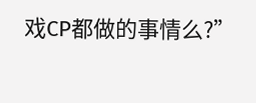戏CP都做的事情么?”